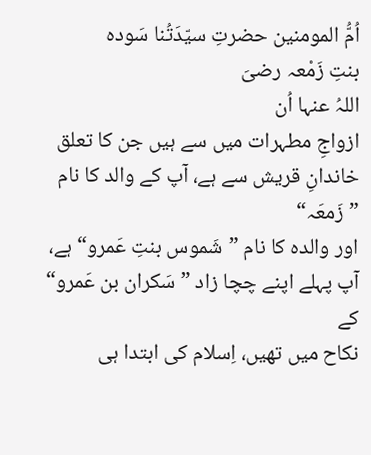اُمُّ المومنین حضرتِ سیّدَتُنا سَودہ
بنتِ زَمْعہ رضیَ
اللہُ عنہا اُن
ازواجِ مطہرات میں سے ہیں جن کا تعلق خاندانِ قریش سے ہے، آپ کے والد کا نام ”زَمعَہ“
اور والدہ کا نام ”شَموس بنتِ عَمرو“ ہے، آپ پہلے اپنے چچا زاد ”سَکران بن عَمرو“ کے
نکاح میں تھیں، اِسلام کی ابتدا ہی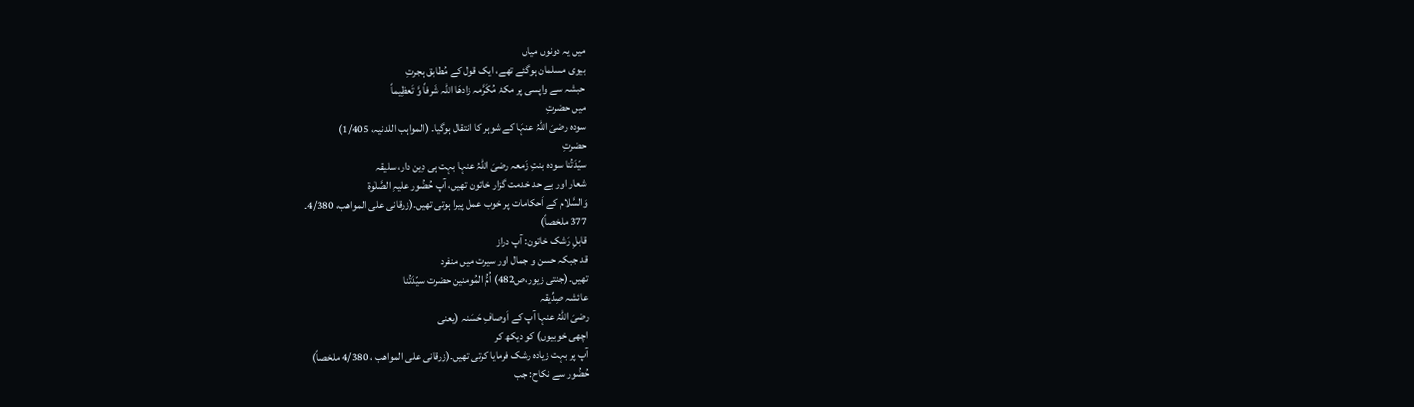میں یہ دونوں میاں
بیوی مسلمان ہوگئے تھے، ایک قول کے مُطابق ہجرتِ
حبشہ سے واپسی پر مکۂ مُکَرَّمہ زادھَا اللہ شَرفاً وَّ تَعظِیماً
میں حضرتِ
سودہ رضیَ اللہُ عنہَا کے شوہر کا انتقال ہوگیا۔ (المواہب اللدنیہ، 1/405)
حضرتِ
سیّدَتُنا سودہ بنتِ زَمعہ رضیَ اللہُ عنہا بہت ہی دِین دار، سلیقہ
شعار اور بے حد خدمت گزار خاتون تھیں، آپ حُضُور علیہِ الصَّلٰوۃ
وَالسَّلام کے اَحکامات پر خوب عمل پیرا ہوتی تھیں۔(زرقانی علی المواھب، 4/380۔
377 ملخصاً)
قابلِ رَشک خاتون: آپ دراز
قد جبکہ حسن و جمال اور سیرت میں منفرد
تھیں۔(جنتی زیور،ص482) اُمُّ المُومنین حضرت سیّدَتُنا
عائشہ صِدِّیقہ
رضیَ اللہُ عنہا آپ کے اَوصافِ حَسَنہ (یعنی
اچھی خوبیوں) کو دیکھ کر
آپ پر بہت زیادہ رشک فرمایا کرتی تھیں۔(زرقانی علی المواھب ، 4/380 ملخصاً)
حُضُور سے نکاح: جب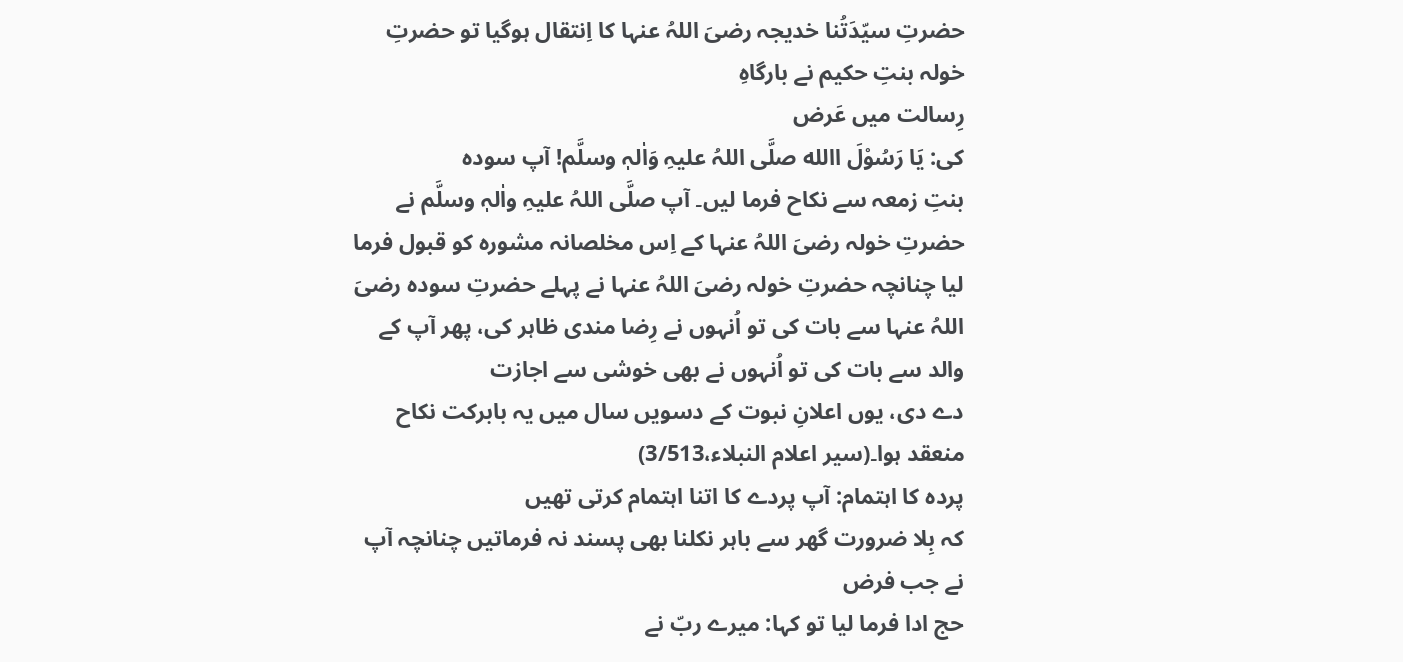حضرتِ سیّدَتُنا خدیجہ رضیَ اللہُ عنہا کا اِنتقال ہوگیا تو حضرتِ خولہ بنتِ حکیم نے بارگاہِ
رِسالت میں عَرض
کی: یَا رَسُوْلَ االله صلَّی اللہُ علیہِ وَاٰلہٖ وسلَّم! آپ سودہ
بنتِ زمعہ سے نکاح فرما لیں۔ آپ صلَّی اللہُ علیہِ واٰلہٖ وسلَّم نے حضرتِ خولہ رضیَ اللہُ عنہا کے اِس مخلصانہ مشورہ کو قبول فرما لیا چنانچہ حضرتِ خولہ رضیَ اللہُ عنہا نے پہلے حضرتِ سودہ رضیَ اللہُ عنہا سے بات کی تو اُنہوں نے رِضا مندی ظاہر کی، پھر آپ کے والد سے بات کی تو اُنہوں نے بھی خوشی سے اجازت
دے دی، یوں اعلانِ نبوت کے دسویں سال میں یہ بابرکت نکاح منعقد ہوا۔(سیر اعلام النبلاء،3/513)
پردہ کا اہتمام: آپ پردے کا اتنا اہتمام کرتی تھیں
کہ بِلا ضرورت گھر سے باہر نکلنا بھی پسند نہ فرماتیں چنانچہ آپ نے جب فرض
حج ادا فرما لیا تو کہا: میرے ربّ نے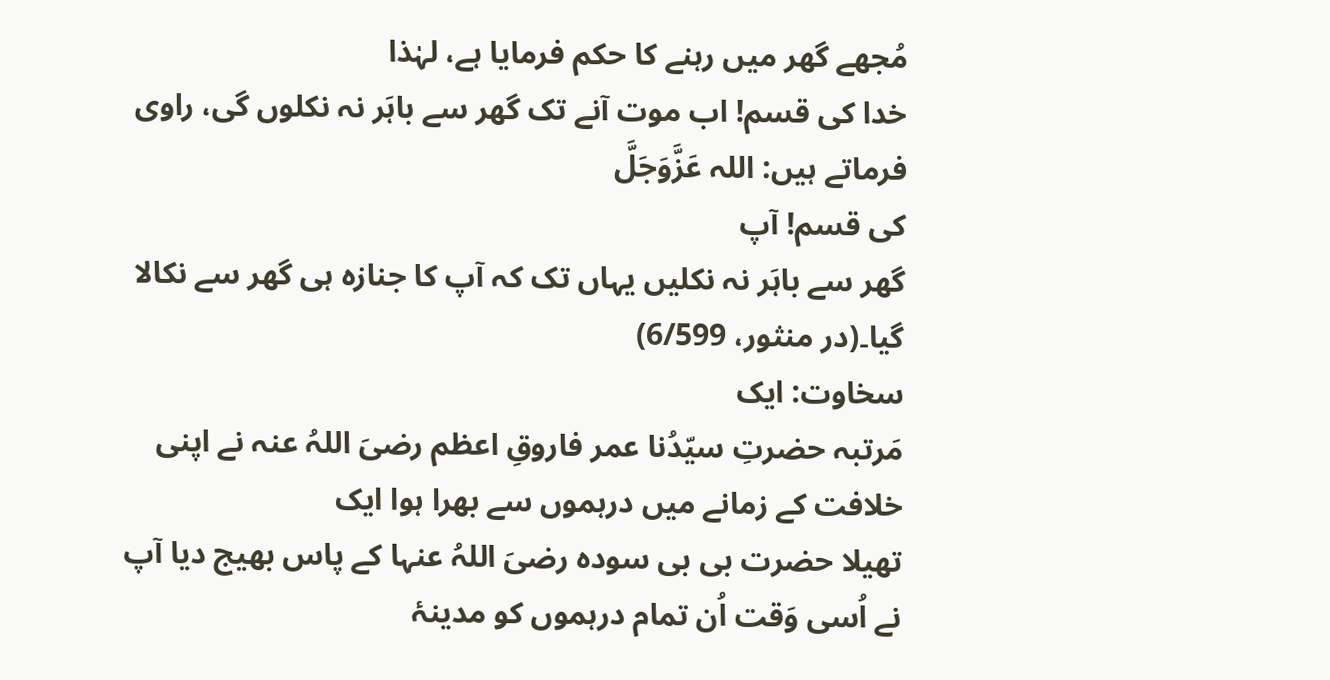مُجھے گھر میں رہنے کا حکم فرمایا ہے، لہٰذا
خدا کی قسم! اب موت آنے تک گھر سے باہَر نہ نکلوں گی، راوی فرماتے ہیں: اللہ عَزَّوَجَلَّ
کی قسم! آپ
گھر سے باہَر نہ نکلیں یہاں تک کہ آپ کا جنازہ ہی گھر سے نکالا گیا۔(در منثور، 6/599)
سخاوت: ایک
مَرتبہ حضرتِ سیّدُنا عمر فاروقِ اعظم رضیَ اللہُ عنہ نے اپنی خلافت کے زمانے میں درہموں سے بھرا ہوا ایک
تھیلا حضرت بی بی سودہ رضیَ اللہُ عنہا کے پاس بھیج دیا آپ نے اُسی وَقت اُن تمام درہموں کو مدینۂ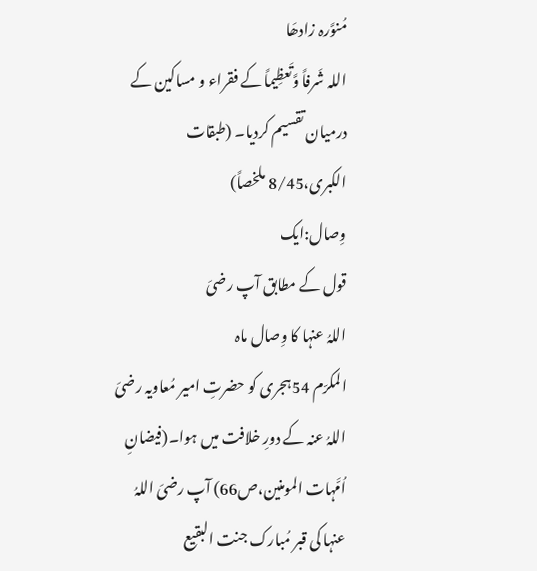مُنوَّرہ زادھَا
اللہ شَرفاً وَّتَعظِیماً کے فقراء و مساکین کے درمیان تقسیم کردیا۔ (طبقات الکبری،8/45 ملخصاً)
وِصال:ایک
قول کے مطابق آپ رضیَ
اللہُ عنہا کا وِصال ماہ
المکرّم 54ہجری کو حضرتِ امیر مُعاویہ رضیَ
اللہُ عنہ کے دورِ خلافت میں ہوا۔(فیضانِ اُمَّہات المومنین،ص66) آپ رضیَ اللہُ
عنہا کی قبر مُبارک جنت البقیع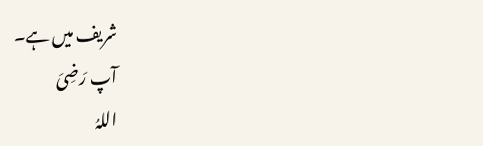شریف میں ہے۔
آپ رَضِیَ
اللہُ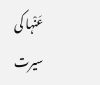عَنْہا کی سیرت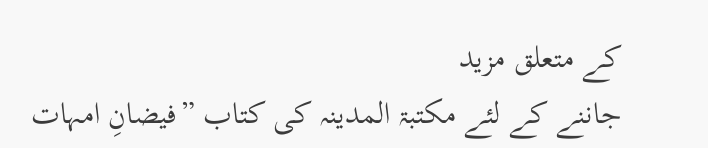کے متعلق مزید
جاننے کے لئے مکتبۃ المدینہ کی کتاب ”فیضانِ امہات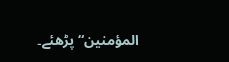المؤمنین“ پڑھئے۔